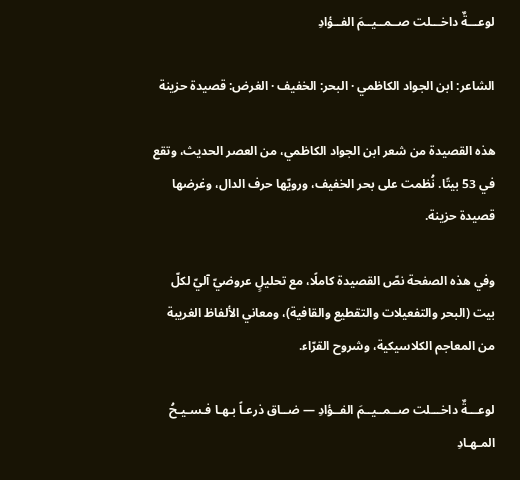لوعـــةٌ داخـــلت صــمــيــمَ الفــؤادِ

الشاعر: ابن الجواد الكاظمي · البحر: الخفيف · الغرض: قصيدة حزينة

هذه القصيدة من شعر ابن الجواد الكاظمي، من العصر الحديث، وتقع في 53 بيتًا. نُظمت على بحر الخفيف، ورويّها حرف الدال، وغرضها قصيدة حزينة.

وفي هذه الصفحة نصّ القصيدة كاملًا، مع تحليلٍ عروضيّ آليّ لكلّ بيت (البحر والتفعيلات والتقطيع والقافية)، ومعاني الألفاظ الغريبة من المعاجم الكلاسيكية، وشروح القرّاء.

لوعـــةٌ داخـــلت صــمــيــمَ الفــؤادِ — ضــاق ذرعـاً بـهـا فـسـيـحُ المـهـادِ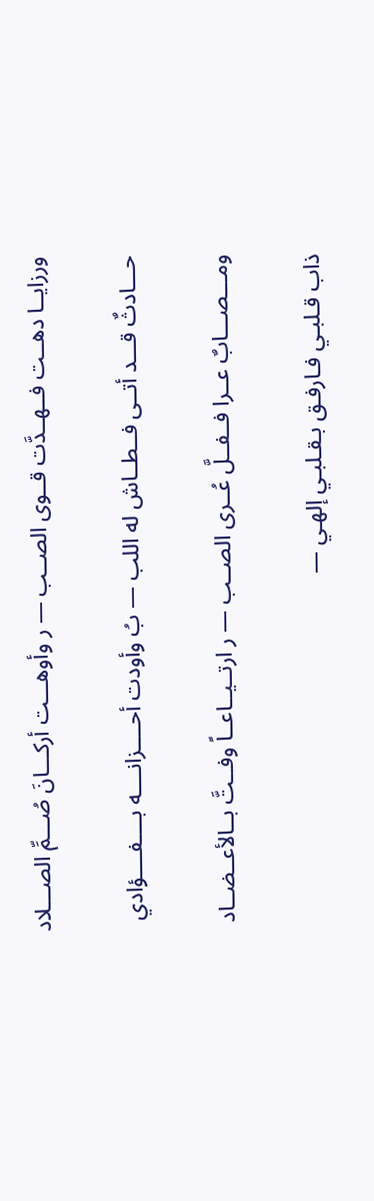ورزايــا دهــت فــهــدَّت قــوى الصــب — ر وأوهـــت أركـــانَ صُـــمِّ الصـــلاد

حـــادثٌ قـــد أتــى فــطــاش له اللب — بُ وأودت أحــــزانــــه بــــفــــؤادي

ومـــصـــابٌ عــرا فــفــلَّ عُــرى الصــب — ر ارتــيــاعــاً وفــتَّ بــالأعــضــاد

ذاب قـلبـي فـارفـق بـقـلبـي إلهـي —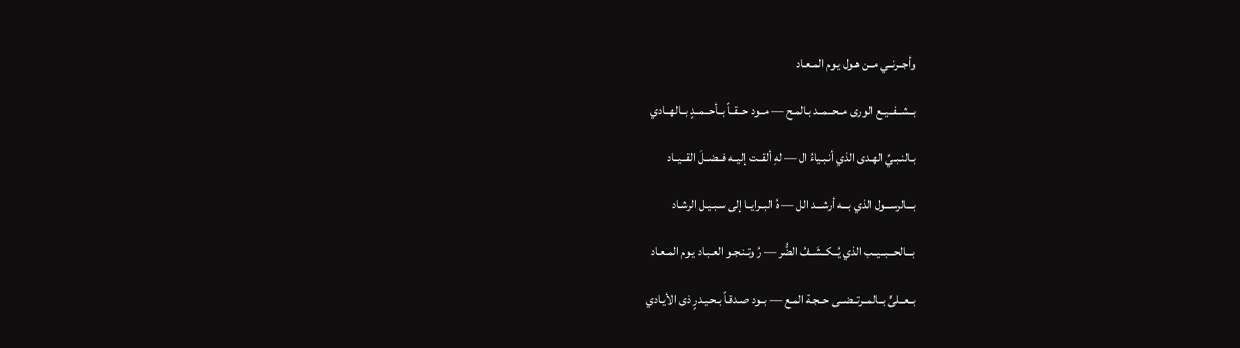وأجــرنــي مــن هـول يـوم المـعـاد

بــشــفــيــع الورى مــحــمــد بـالمـح — مــود حــقــاً بــأحــمــدٍ بــالهــادي

بـالنـبـيِّ الهـدى الذي أنـبـياءُ ال — لهِ ألقــت إليــه فــضــلَ القــيــاد

بـــالرســـول الذي بـــه أرشـــد الل — هُ البــرايــا إلى سـبـيـل الرشـاد

بـــالحـــبــيــب الذي يُــكــشَــفُ الضُّر — رُ وتـنـجـو العـبـاد يـوم المـعـاد

بــعــلىٍّ بــالمــرتــضــى حــجـة المـع — بــود صـدقـاً بـحـيـدرٍ ذى الأيـادي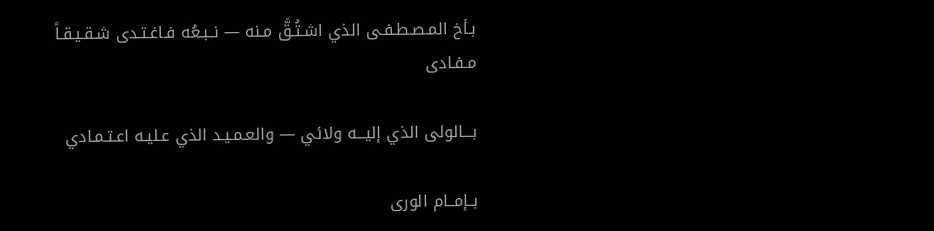بـأخ المـصـطـفـى الذي اشـتُـقَّ مـنه — نــبـعُه فـاغـتـدى شـقـيـقـاً مـفـادى

بـــالولى الذي إليـــه ولائي — والعـمـيـد الذي عـليـه اعـتـمـادي

بــإمــام الورى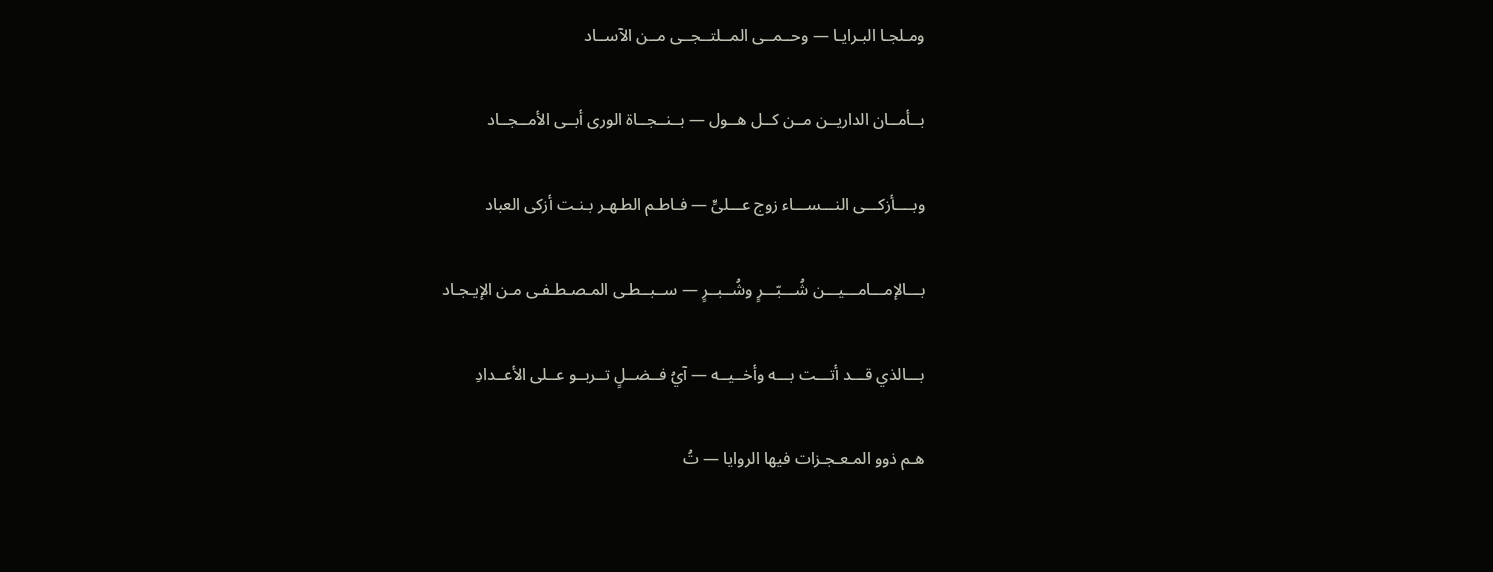ومـلجـا البـرايـا — وحــمــى المــلتــجــى مــن الآســاد

بــأمــان الداريــن مــن كــل هــول — بــنــجــاة الورى أبــى الأمــجــاد

وبــــأزكـــى النـــســـاء زوج عـــلىٍّ — فـاطـم الطـهـر بـنـت أزكى العباد

بـــالإمـــامـــيـــن شُـــبّـــرٍ وشُــبــرٍ — ســبــطـى المـصـطـفـى مـن الإيـجـاد

بـــالذي قـــد أتـــت بـــه وأخــيــه — آيُ فــضــلٍ تــربــو عــلى الأعــدادِ

هـم ذوو المـعـجـزات فيها الروايا — تُ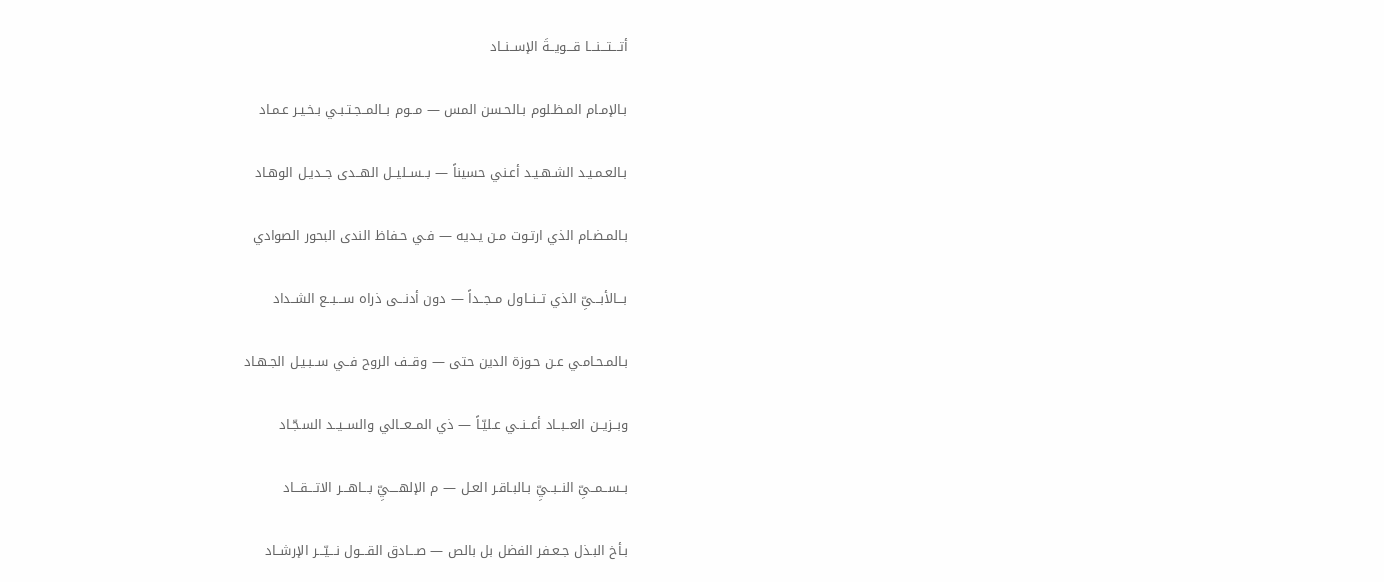أتـــتـــنـــا قـــويــةَ الإســنــاد

بـالإمـام المـظـلوم بـالحـسن المس — مــوم بــالمــجـتـبـي بـخـيـر عـمـاد

بـالعـمـيـد الشـهـيـد أعـني حسيناً — بــســليــل الهــدى جــديـل الوهـاد

بـالمـضـام الذي ارتـوت مـن يـديه — فـي حـفاظ الندى البحور الصوادي

بـــالأبـــىِّ الذي تــنــاول مــجــداً — دون أدنـــى ذراه ســـبــع الشــداد

بـالمـحـامـي عـن حـوزة الدين حتى — وقــف الروح فــي ســبـيـل الجـهـاد

وبــزيــن العــبــاد أعــنــي عـليّـاً — ذي المــعــالي والســيــد السـجّـاد

بــســمــىِّ النــبــيِّ بـالبـاقـر العـل — م الإلهــــيِّ بـــاهـــر الاتـــقـــاد

بـأخ البـذل جـعـفر الفضل بل بالص — صـــادق القـــول نـــيّـــر الإرشــاد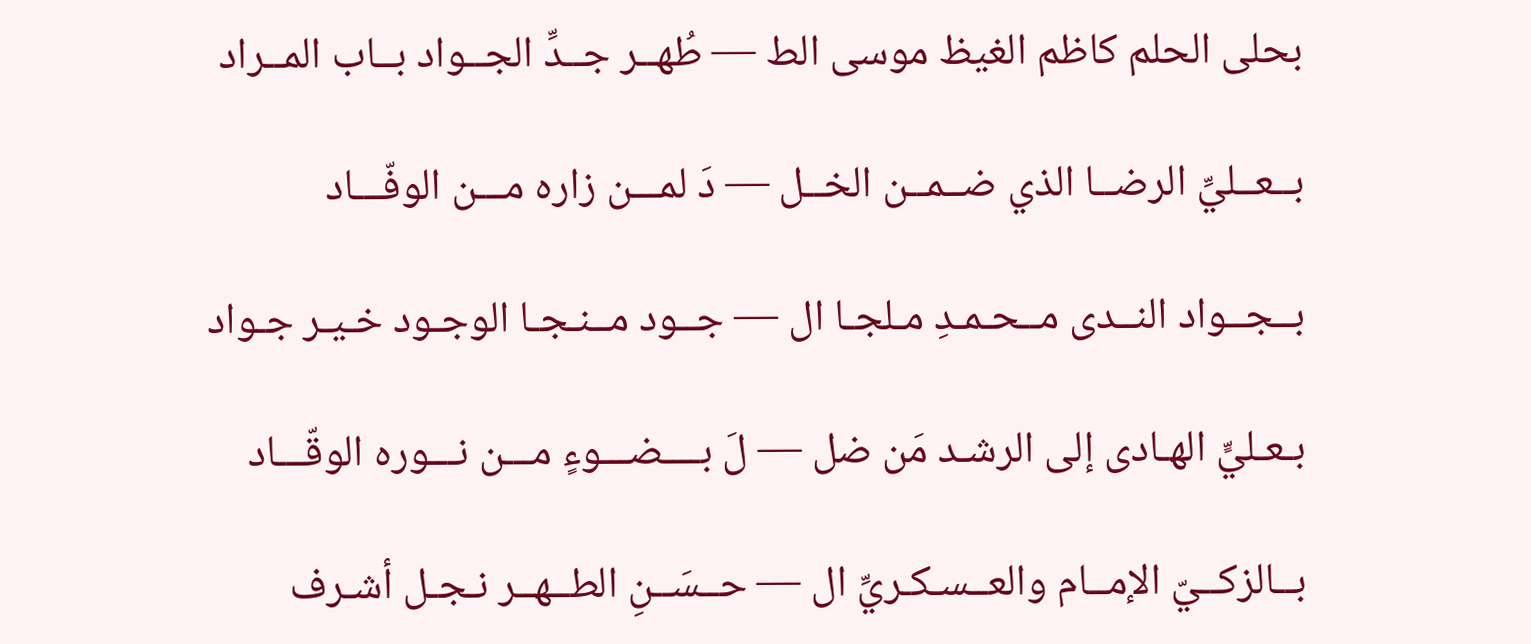بحلى الحلم كاظم الغيظ موسى الط — طُهــر جــدِّ الجــواد بــاب المــراد

بــعــليِّ الرضــا الذي ضــمــن الخــل — دَ لمـــن زاره مـــن الوفّـــاد

بــجــواد النــدى مــحـمـدِ مـلجـا ال — جــود مــنـجـا الوجـود خـيـر جـواد

بـعـليٍّ الهـادى إلى الرشـد مَن ضل — لَ بــــضـــوءٍ مـــن نـــوره الوقّـــاد

بــالزكــيّ الإمــام والعــسـكـريِّ ال — حــسَــنِ الطــهــر نـجـل أشـرف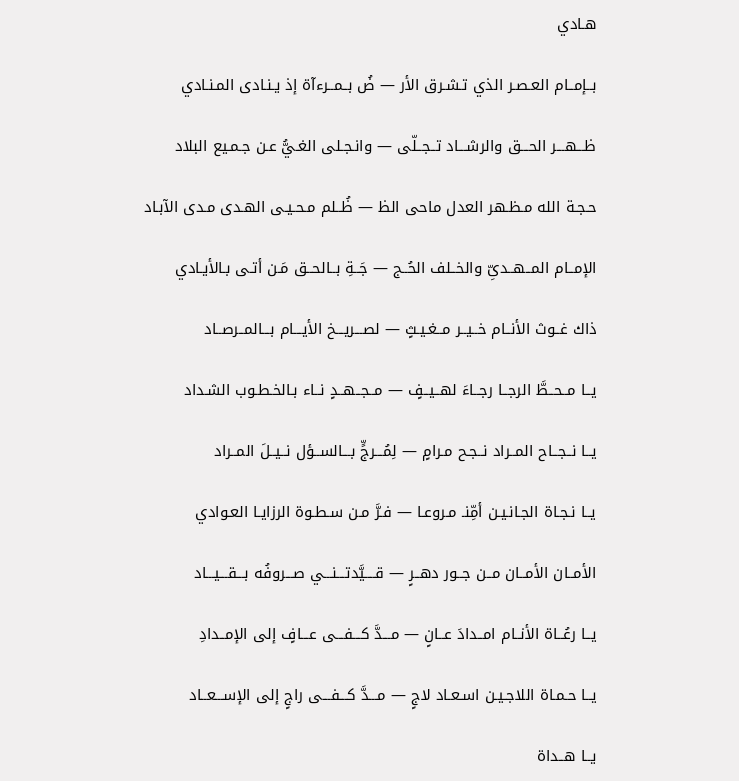هـادي

بــإمــام العـصـر الذي تـشـرق الأر — ضُ بــمــرءآة إذ يـنـادى المـنـادي

ظـــهـــر الحـــق والرشـــاد تــجــلّى — وانـجـلى الغـيُّ عـن جـمـيع البلاد

حـجـة الله مـظـهر العدل ماحى الظ — ظُــلم مـحـيـى الهـدى مـدى الآبـاد

الإمــام المــهــدىِّ والخــلف الحُــج — جَــةِ بــالحــق مَـن أتـى بـالأيـادي

ذاك غــوث الأنــام خــيــر مــغـيـثٍ — لصـــريـــخ الأيـــام بـــالمــرصــاد

يــا مــحــطَّ الرجــا رجــاءَ لهــيــفٍ — مــجــهــدٍ نــاء بـالخـطـوب الشـداد

يــا نــجــاح المــراد نــجـح مـرامٍ — لِمُـــرجٍّ بـــالســؤل نــيــلَ المــراد

يــا نـجـاة الجـانـيـن أمِّنـ مـروعـا — فـرَّ مـن سـطـوة الرزايـا العـوادي

الأمــان الأمــان مــن جــور دهــرٍ — قــــيَّدتـــنـــي صـــروفُه بـــقـــيـــاد

يــا رعُــاة الأنــام امــدادَ عــانٍ — مـــدَّ كـــفـــى عـــافٍ إلى الإمــدادِ

يــا حـمـاة اللاجـيـن اسـعـاد لاجٍ — مـــدَّ كـــفـــى راجٍ إلى الإســـعــاد

يــا هــداة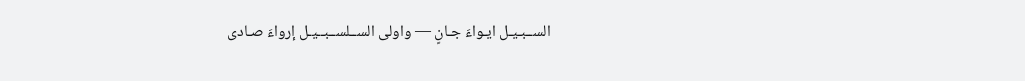الســبـيـل ايـواءَ جـانٍ — واولى الســلســبــيـل إرواءَ صـادى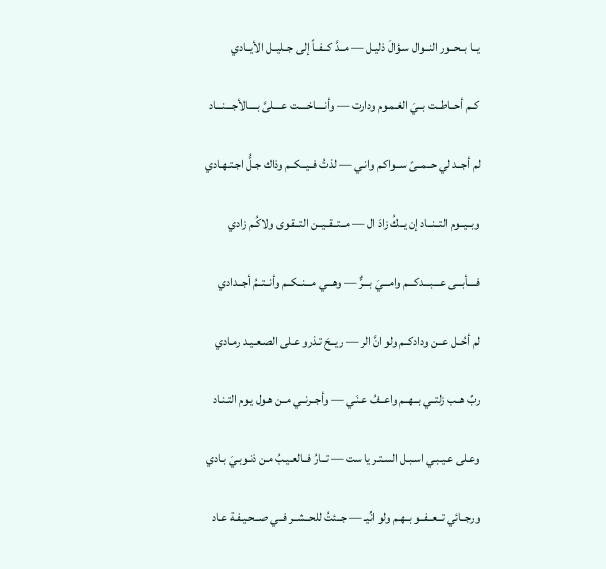يــا بــحــور النــوال سـؤالَ ذليـل — مــدَّ كــفــاً إلى جــليــل الأيــادي

كــم أحــاطــت بــيَ الغـمـوم ودارت — وأنــــاخــــت عــــلىَّ بــــالأجـــنـــاد

لم أجــد لي حــمــىً ســواكـم وانـي — لذتُ فــيــكــم وذاك جـلُّ اجـتـهـادي

وبــيــوم التــنــاد إن يــكُ زادَ ال — مــتــقــيــن التــقـوى ولاكُـم زادي

فــــأبـــى عـــبـــدكـــم وامـــيَ بـــرٌّ — وهـــي مـــنــكــم وأنــتــمُ أجــدادي

لم أحُــل عــن ودادكــم ولو انَّ الر — ريــحَ تـذرو عـلى الصـعـيـد رمـادي

ربِّ هــب زلتــي بــهــم واعــفُ عـنَـي — وأجــرنــي مــن هـول يـوم التـنـاد

وعـلى عـيـبـي اسـبـل السـتـر يا ست — تــارُ فــالعـيـبُ مـن ذنـوبـيَ بـادي

ورجــائي تــعــفــو بــهـم ولو انِّيـ — جــئتُ للحــشــر فــي صــحـيـفـة عـاد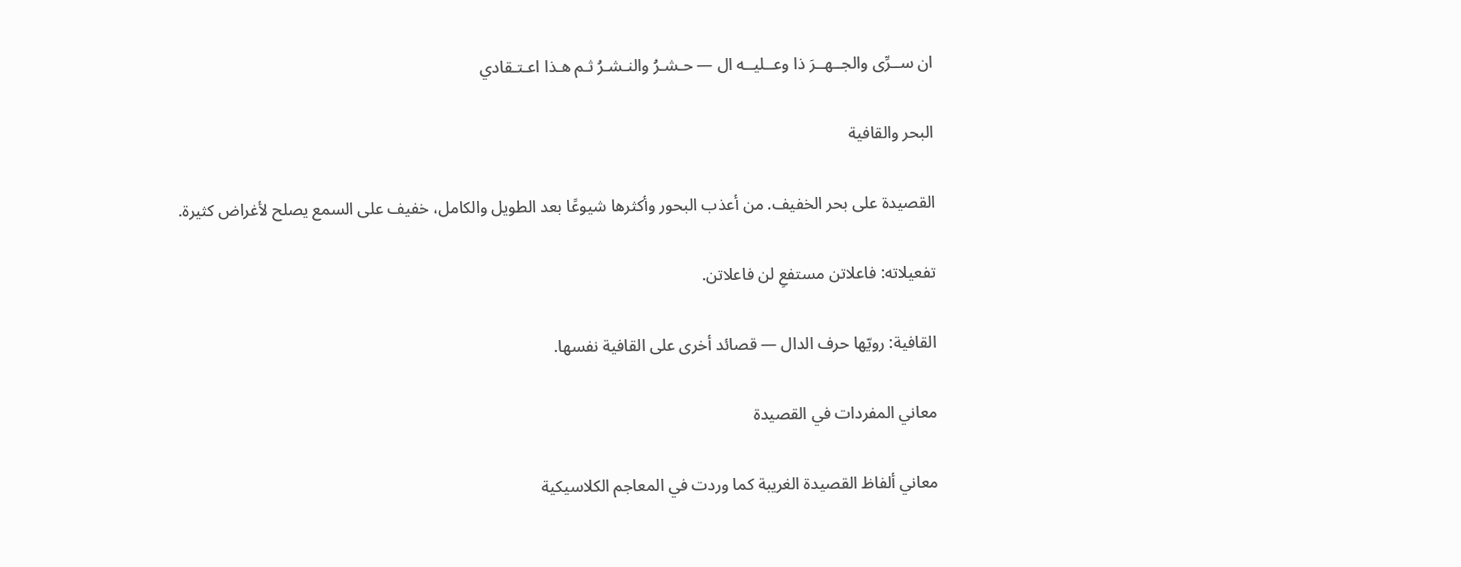ان ســرِّى والجــهــرَ ذا وعــليــه ال — حـشـرُ والنـشـرُ ثـم هـذا اعـتـقادي

البحر والقافية

القصيدة على بحر الخفيف. من أعذب البحور وأكثرها شيوعًا بعد الطويل والكامل، خفيف على السمع يصلح لأغراض كثيرة.

تفعيلاته: فاعلاتن مستفعِ لن فاعلاتن.

القافية: رويّها حرف الدال — قصائد أخرى على القافية نفسها.

معاني المفردات في القصيدة

معاني ألفاظ القصيدة الغريبة كما وردت في المعاجم الكلاسيكية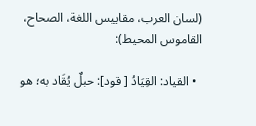(لسان العرب، مقاييس اللغة، الصحاح، القاموس المحيط):

  • القياد: القِيَادُ [ قود]: حبلٌ يُقَاد به؛ هو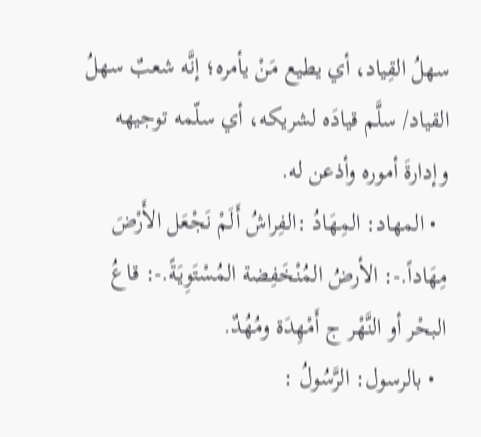سهلُ القِياد، أي يطيع مَنْ يأمره؛ إنَّه شعبٌ سهلُ القياد/ سلَّم قيادَه لشريكه، أي سلّمه توجيهه وإدارةَ أموره وأذعن له.
  • المهاد: المِهَادُ :الفِراشُ أَلَمْ نَجْعَل الأَرْضَ مِهَاداً.-: الأرضُ المُنْخَفِضة المُسْتَوِيَةً.-: قاعُ البحْر أو النَّهْر ج أَمْهِدَة ومُهُدٌ.
  • بالرسول: الرَّسُولُ :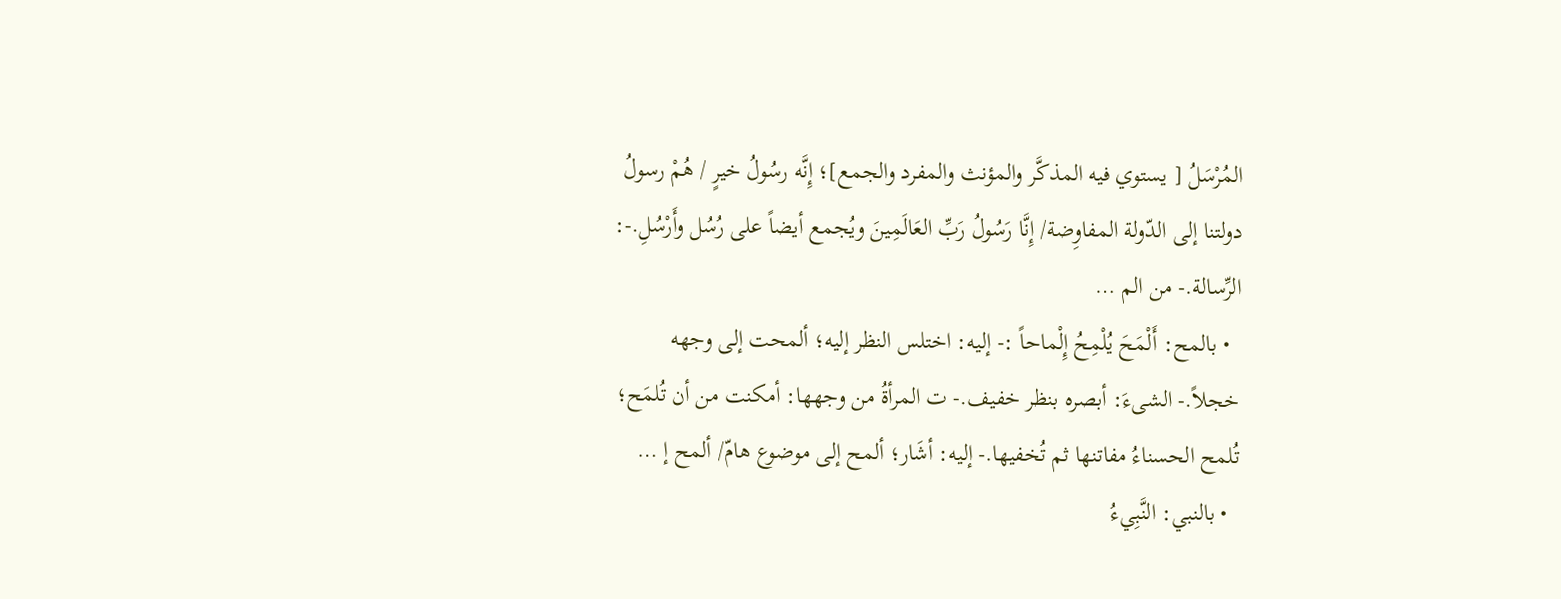المُرْسَلُ [ يستوي فيه المذكَّر والمؤنث والمفرد والجمع]؛ إِنَّه رسُولُ خيرٍ / هُمْ رسولُ دولتنا إلى الدّولة المفاوِضة/ إِنَّا رَسُولُ رَبِّ العَالَمِينَ ويُجمع أيضاً على رُسُل وأَرْسُلِ.-: الرِّسالة.- من الم …
  • بالمح: أَلْمَحَ يُلْمِحُ إِلْماحاً :- إليه: اختلس النظر إليه؛ ألمحت إلى وجهه خجلاً.- الشىءَ: أبصره بنظر خفيف.- ت المرأةُ من وجهها: أمكنت من أن تُلمَح؛ تُلمح الحسناءُ مفاتنها ثم تُخفيها.- إليه: أشَار؛ ألمح إلى موضوع هامّ/ ألمح إ …
  • بالنبي: النَّبِيءُ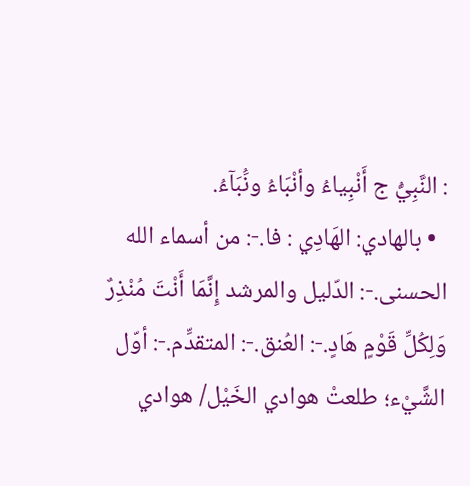: النَّبِيُّ ج أَنْبِياءُ وأنْبَاءُ ونَُبَآءُ.
  • بالهادي: الهَادِي : فا.-: من أسماء الله الحسنى.-: الدّليل والمرشد إِنَّمَا أَنْتَ مُنْذِرٌ وَلِكُلِّ قَوْمٍ هَادٍ.-: العُنق.-: المتقدِّم.-: أوّل الشَّيْء؛ طلعتْ هوادي الخَيْل/ هوادي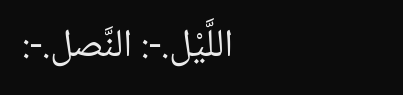اللَّيْل.-: النَّصل.-: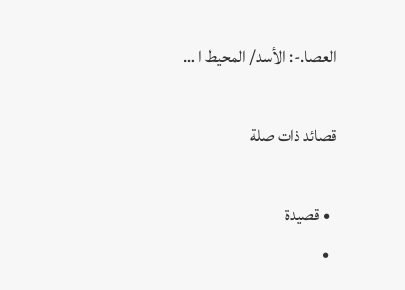العصا.-: الأسد/ المحيط ا …

قصائد ذات صلة

  • قصيدة
  •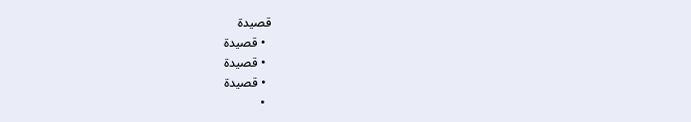قصيدة
  • قصيدة
  • قصيدة
  • قصيدة
  •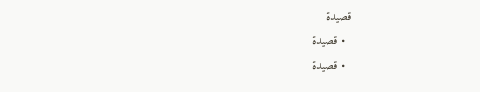قصيدة
  • قصيدة
  • قصيدة